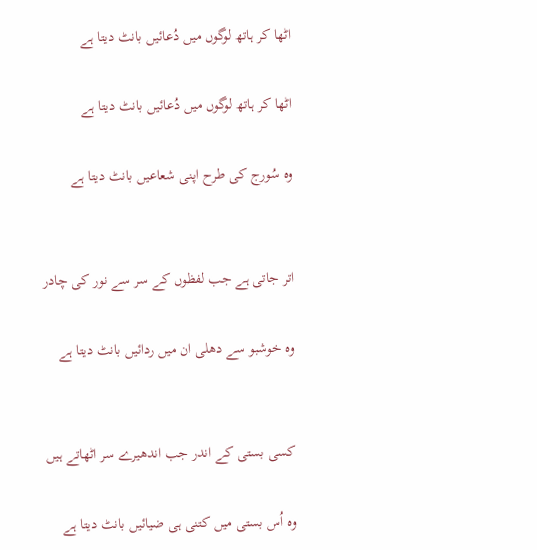اٹھا کر ہاتھ لوگوں میں دُعائیں بانٹ دیتا ہے

اٹھا کر ہاتھ لوگوں میں دُعائیں بانٹ دیتا ہے

وہ سُورج کی طرح اپنی شعاعیں بانٹ دیتا ہے


اتر جاتی ہے جب لفظوں کے سر سے نور کی چادر

وہ خوشبو سے دھلی ان میں ردائیں بانٹ دیتا ہے


کسی بستی کے اندر جب اندھیرے سر اٹھاتے ہیں

وہ اُس بستی میں کتنی ہی ضیائیں بانٹ دیتا ہے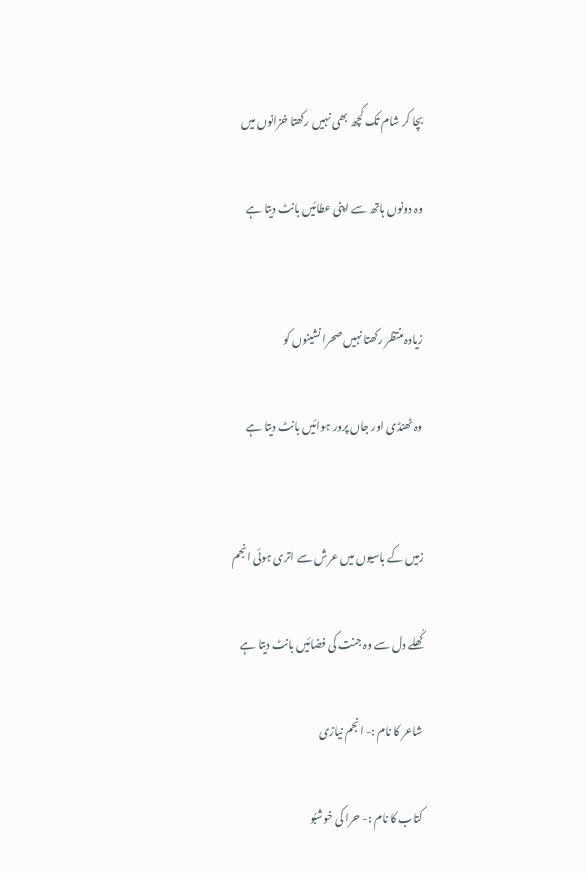بچا کر شام تک کچھ بھی نہیں رکھتا خزانوں میں

وہ دونوں ہاتھ سے اپنی عطائیں بانٹ دیتا ہے


زیادہ منتظر رکھتا نہیں صحرا نشینوں کو

وہ ٹھنڈی اور جاں پرور ہوائیں بانٹ دیتا ہے


زمیں کے باسیوں میں عرش سے اتری ہوئی انجم

کُھلے دل سے وہ جنت کی فضائیں بانٹ دیتا ہے

شاعر کا نام :- انجم نیازی

کتاب کا نام :- حرا کی خوشبُو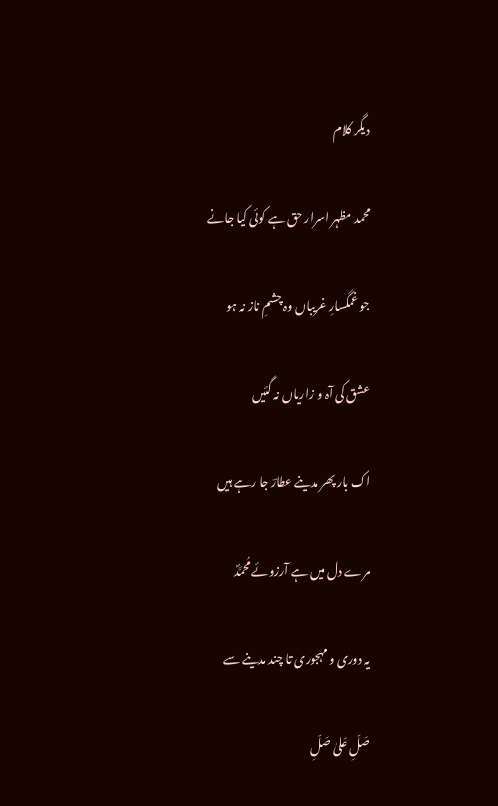دیگر کلام

محمد مظہر اسرار حق ہے کوئی کیا جانے

جو غمگسارِ غریباں وہ چشمِ ناز نہ ہو

عشق کی آہ و زاریاں نہ گئیں

اک بار پھر مدینے عطارؔ جا رہے ہیں

مرے دل میں ہے آرزوئے مُحمَّدؐ

یہ دوری و مہجوری تا چند مدینے سے

صَلِّ عَلیٰ صَلِّ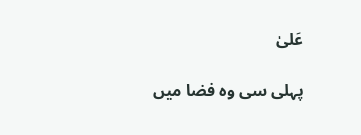عَلیٰ

پہلی سی وہ فضا میں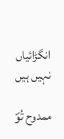انگڑائیاں نہیں ہیں

ممدوح تُوؐ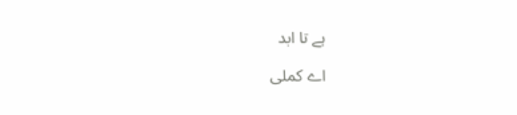ہے تا ابد

اے کملی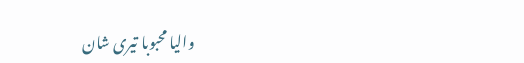والیا محبوبا تیری شان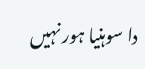دا سوہنیا ہور نہیں